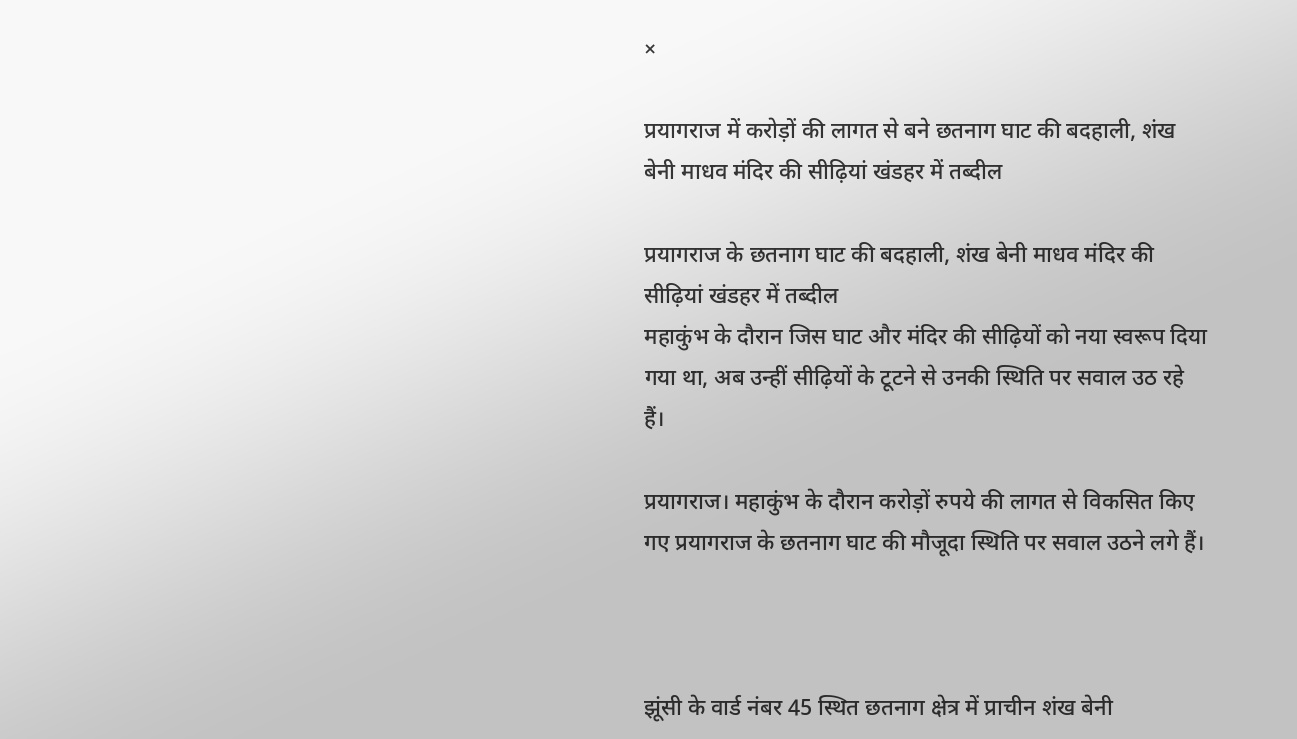×

प्रयागराज में करोड़ों की लागत से बने छतनाग घाट की बदहाली, शंख बेनी माधव मंदिर की सीढ़ियां खंडहर में तब्दील

प्रयागराज के छतनाग घाट की बदहाली, शंख बेनी माधव मंदिर की सीढ़ियां खंडहर में तब्दील
महाकुंभ के दौरान जिस घाट और मंदिर की सीढ़ियों को नया स्वरूप दिया गया था, अब उन्हीं सीढ़ियों के टूटने से उनकी स्थिति पर सवाल उठ रहे हैं।

प्रयागराज। महाकुंभ के दौरान करोड़ों रुपये की लागत से विकसित किए गए प्रयागराज के छतनाग घाट की मौजूदा स्थिति पर सवाल उठने लगे हैं।



झूंसी के वार्ड नंबर 45 स्थित छतनाग क्षेत्र में प्राचीन शंख बेनी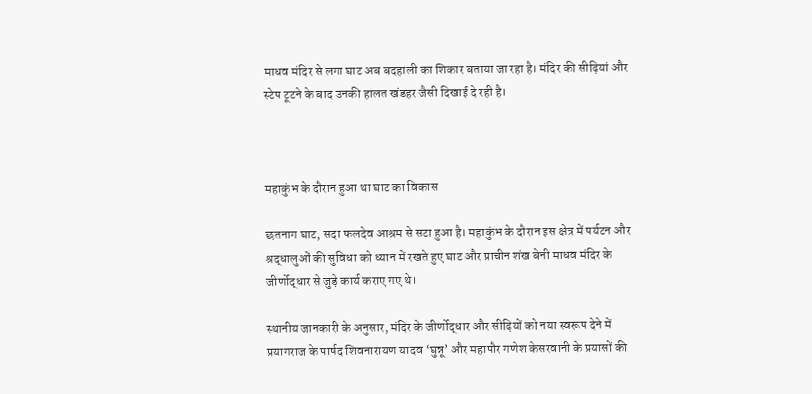माधव मंदिर से लगा घाट अब बदहाली का शिकार बताया जा रहा है। मंदिर की सीढ़ियां और स्टेप टूटने के बाद उनकी हालत खंडहर जैसी दिखाई दे रही है।



महाकुंभ के दौरान हुआ था घाट का विकास

छतनाग घाट, सदा फलदेव आश्रम से सटा हुआ है। महाकुंभ के दौरान इस क्षेत्र में पर्यटन और श्रद्धालुओं की सुविधा को ध्यान में रखते हुए घाट और प्राचीन शंख बेनी माधव मंदिर के जीर्णोद्धार से जुड़े कार्य कराए गए थे।

स्थानीय जानकारी के अनुसार, मंदिर के जीर्णोद्धार और सीढ़ियों को नया स्वरूप देने में प्रयागराज के पार्षद शिवनारायण यादव ‘घुन्नू’ और महापौर गणेश केसरवानी के प्रयासों की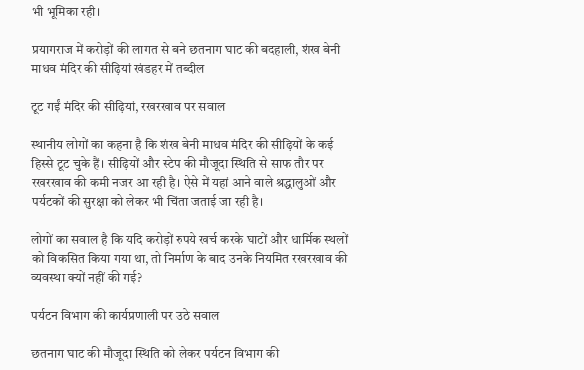भी भूमिका रही।

प्रयागराज में करोड़ों की लागत से बने छतनाग घाट की बदहाली, शंख बेनी माधव मंदिर की सीढ़ियां खंडहर में तब्दील

टूट गईं मंदिर की सीढ़ियां, रखरखाव पर सवाल

स्थानीय लोगों का कहना है कि शंख बेनी माधव मंदिर की सीढ़ियों के कई हिस्से टूट चुके हैं। सीढ़ियों और स्टेप की मौजूदा स्थिति से साफ तौर पर रखरखाव की कमी नजर आ रही है। ऐसे में यहां आने वाले श्रद्धालुओं और पर्यटकों की सुरक्षा को लेकर भी चिंता जताई जा रही है।

लोगों का सवाल है कि यदि करोड़ों रुपये खर्च करके घाटों और धार्मिक स्थलों को विकसित किया गया था, तो निर्माण के बाद उनके नियमित रखरखाव की व्यवस्था क्यों नहीं की गई?

पर्यटन विभाग की कार्यप्रणाली पर उठे सवाल

छतनाग घाट की मौजूदा स्थिति को लेकर पर्यटन विभाग की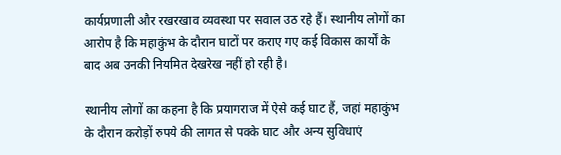कार्यप्रणाली और रखरखाव व्यवस्था पर सवाल उठ रहे हैं। स्थानीय लोगों का आरोप है कि महाकुंभ के दौरान घाटों पर कराए गए कई विकास कार्यों के बाद अब उनकी नियमित देखरेख नहीं हो रही है।

स्थानीय लोगों का कहना है कि प्रयागराज में ऐसे कई घाट हैं, जहां महाकुंभ के दौरान करोड़ों रुपये की लागत से पक्के घाट और अन्य सुविधाएं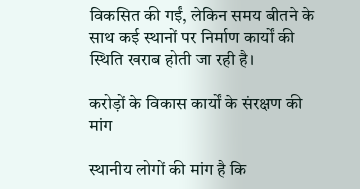विकसित की गईं, लेकिन समय बीतने के साथ कई स्थानों पर निर्माण कार्यों की स्थिति खराब होती जा रही है।

करोड़ों के विकास कार्यों के संरक्षण की मांग

स्थानीय लोगों की मांग है कि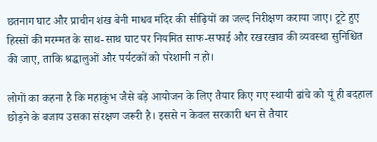छतनाग घाट और प्राचीन शंख बेनी माधव मंदिर की सीढ़ियों का जल्द निरीक्षण कराया जाए। टूटे हुए हिस्सों की मरम्मत के साथ-साथ घाट पर नियमित साफ-सफाई और रखरखाव की व्यवस्था सुनिश्चित की जाए, ताकि श्रद्धालुओं और पर्यटकों को परेशानी न हो।

लोगों का कहना है कि महाकुंभ जैसे बड़े आयोजन के लिए तैयार किए गए स्थायी ढांचे को यूं ही बदहाल छोड़ने के बजाय उसका संरक्षण जरूरी है। इससे न केवल सरकारी धन से तैयार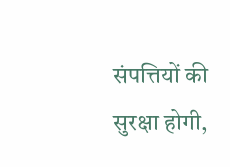संपत्तियों की सुरक्षा होगी,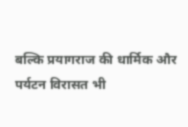बल्कि प्रयागराज की धार्मिक और पर्यटन विरासत भी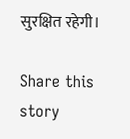सुरक्षित रहेगी।

Share this story